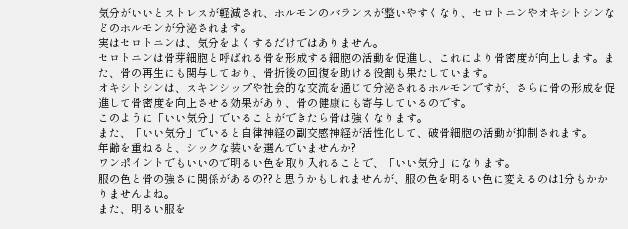気分がいいとストレスが軽減され、ホルモンのバランスが整いやすくなり、セロトニンやオキシトシンなどのホルモンが分泌されます。
実はセロトニンは、気分をよくするだけではありません。
セロトニンは骨芽細胞と呼ばれる骨を形成する細胞の活動を促進し、これにより骨密度が向上します。また、骨の再生にも関与しており、骨折後の回復を助ける役割も果たしています。
オキシトシンは、スキンシップや社会的な交流を通じて分泌されるホルモンですが、さらに骨の形成を促進して骨密度を向上させる効果があり、骨の健康にも寄与しているのです。
このように「いい気分」でいることができたら骨は強くなります。
また、「いい気分」でいると自律神経の副交感神経が活性化して、破骨細胞の活動が抑制されます。
年齢を重ねると、シックな装いを選んでいませんか?
ワンポイントでもいいので明るい色を取り入れることで、「いい気分」になります。
服の色と骨の強さに関係があるの??と思うかもしれませんが、服の色を明るい色に変えるのは1分もかかりませんよね。
また、明るい服を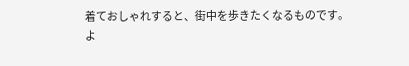着ておしゃれすると、街中を歩きたくなるものです。
よ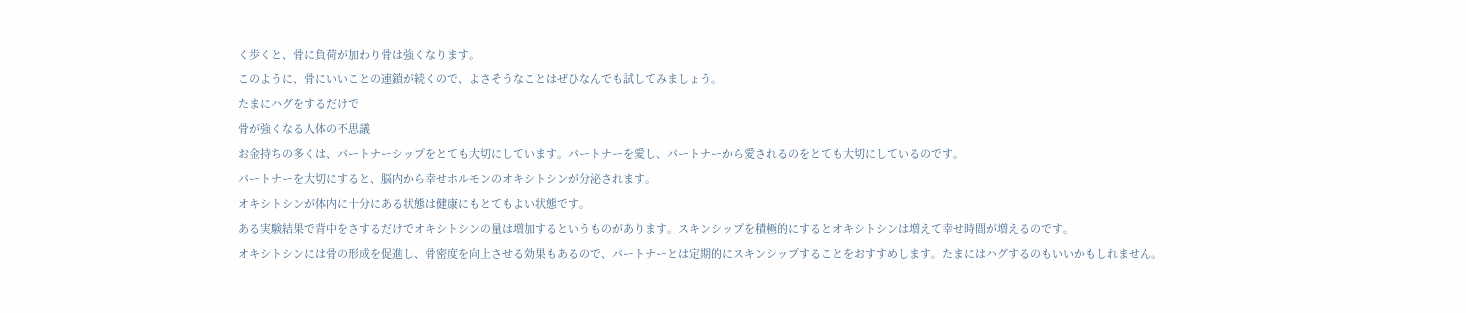く歩くと、骨に負荷が加わり骨は強くなります。
このように、骨にいいことの連鎖が続くので、よさそうなことはぜひなんでも試してみましょう。
たまにハグをするだけで
骨が強くなる人体の不思議
お金持ちの多くは、パートナーシップをとても大切にしています。パートナーを愛し、パートナーから愛されるのをとても大切にしているのです。
パートナーを大切にすると、脳内から幸せホルモンのオキシトシンが分泌されます。
オキシトシンが体内に十分にある状態は健康にもとてもよい状態です。
ある実験結果で背中をさするだけでオキシトシンの量は増加するというものがあります。スキンシップを積極的にするとオキシトシンは増えて幸せ時間が増えるのです。
オキシトシンには骨の形成を促進し、骨密度を向上させる効果もあるので、パートナーとは定期的にスキンシップすることをおすすめします。たまにはハグするのもいいかもしれません。